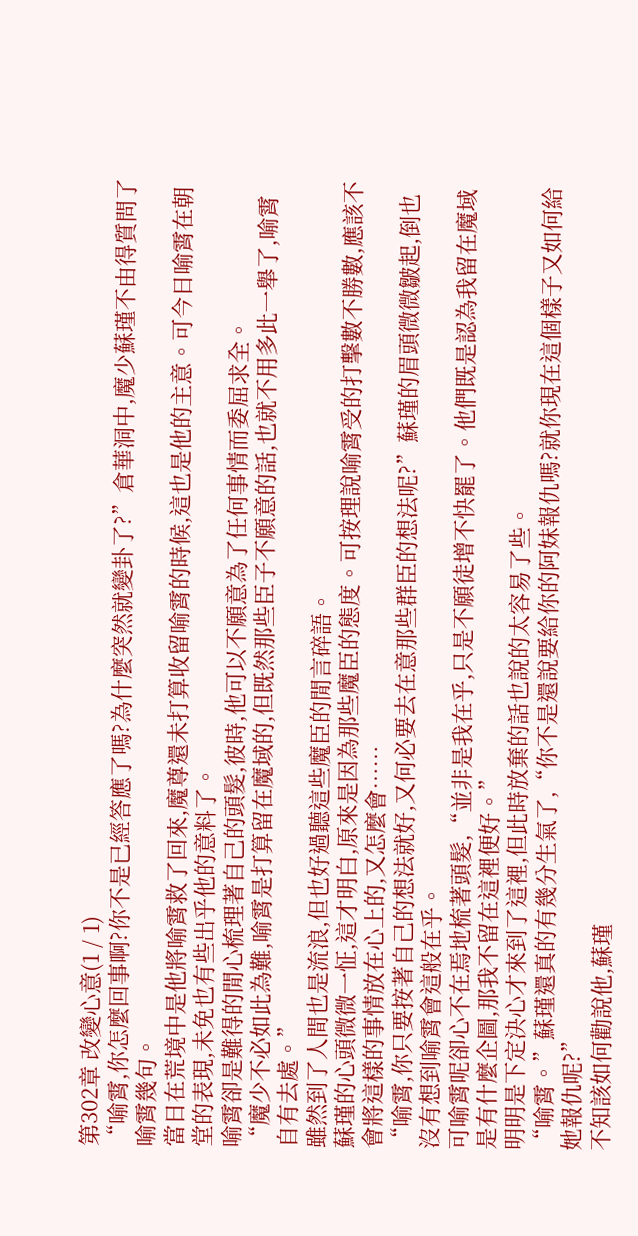第302章 改變心意(1 / 1)
“喻霄,你怎麼回事啊?你不是已經答應了嗎?為什麼突然就變卦了?”倉華洞中,魔少蘇瑾不由得質問了喻霄幾句。
當日在荒境中是他將喻霄救了回來,魔尊還未打算收留喻霄的時候,這也是他的主意。可今日喻霄在朝堂的表現,未免也有些出乎他的意料了。
喻霄卻是難得的閒心梳理著自己的頭髮,彼時,他可以不願意為了任何事情而委屈求全。
“魔少不必如此為難,喻霄是打算留在魔域的,但既然那些臣子不願意的話,也就不用多此一舉了,喻霄自有去處。”
雖然到了人間也是流浪,但也好過聽這些魔臣的閒言碎語。
蘇瑾的心頭微微一怔,這才明白,原來是因為那些魔臣的態度。可按理說喻霄受的打擊數不勝數,應該不會將這樣的事情放在心上的,又怎麼會……
“喻霄,你只要按著自己的想法就好,又何必要去在意那些群臣的想法呢?”蘇瑾的眉頭微微皺起,倒也沒有想到喻霄會這般在乎。
可喻霄呢卻心不在焉地梳著頭髮,“並非是我在乎,只是不願徒增不快罷了。他們既是認為我留在魔域是有什麼企圖,那我不留在這裡便好。”
明明是下定決心才來到了這裡,但此時放棄的話也說的太容易了些。
“喻霄。”蘇瑾還真的有幾分生氣了,“你不是還說要給你的阿妹報仇嗎?就你現在這個樣子又如何給她報仇呢?”
不知該如何勸說他,蘇瑾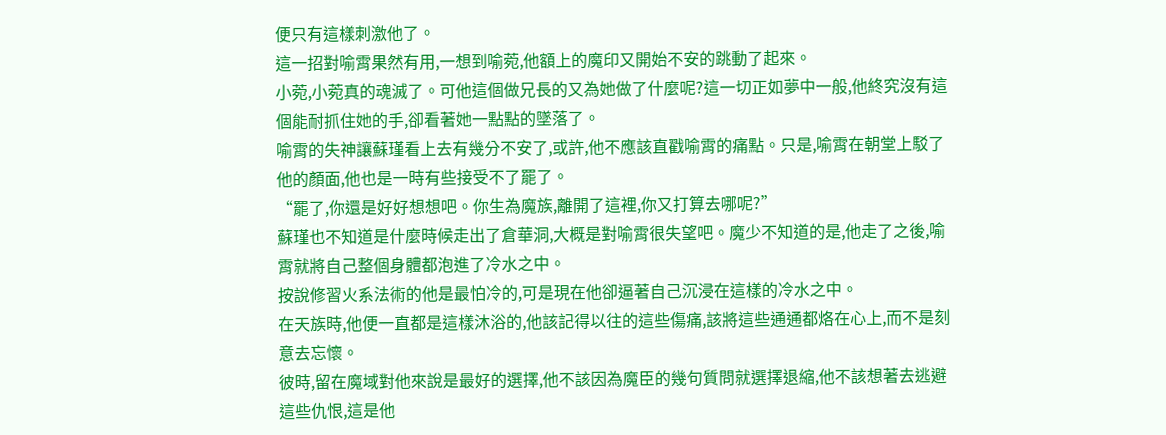便只有這樣刺激他了。
這一招對喻霄果然有用,一想到喻菀,他額上的魔印又開始不安的跳動了起來。
小菀,小菀真的魂滅了。可他這個做兄長的又為她做了什麼呢?這一切正如夢中一般,他終究沒有這個能耐抓住她的手,卻看著她一點點的墜落了。
喻霄的失神讓蘇瑾看上去有幾分不安了,或許,他不應該直戳喻霄的痛點。只是,喻霄在朝堂上駁了他的顏面,他也是一時有些接受不了罷了。
“罷了,你還是好好想想吧。你生為魔族,離開了這裡,你又打算去哪呢?”
蘇瑾也不知道是什麼時候走出了倉華洞,大概是對喻霄很失望吧。魔少不知道的是,他走了之後,喻霄就將自己整個身體都泡進了冷水之中。
按說修習火系法術的他是最怕冷的,可是現在他卻逼著自己沉浸在這樣的冷水之中。
在天族時,他便一直都是這樣沐浴的,他該記得以往的這些傷痛,該將這些通通都烙在心上,而不是刻意去忘懷。
彼時,留在魔域對他來說是最好的選擇,他不該因為魔臣的幾句質問就選擇退縮,他不該想著去逃避這些仇恨,這是他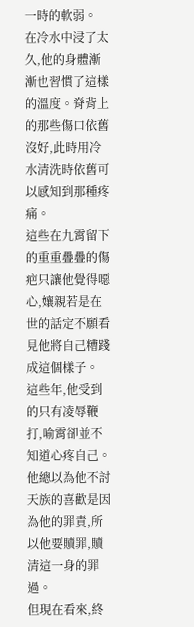一時的軟弱。
在冷水中浸了太久,他的身體漸漸也習慣了這樣的溫度。脊背上的那些傷口依舊沒好,此時用冷水清洗時依舊可以感知到那種疼痛。
這些在九霄留下的重重疊疊的傷疤只讓他覺得噁心,孃親若是在世的話定不願看見他將自己糟踐成這個樣子。
這些年,他受到的只有凌辱鞭打,喻霄卻並不知道心疼自己。
他總以為他不討天族的喜歡是因為他的罪責,所以他要贖罪,贖清這一身的罪過。
但現在看來,終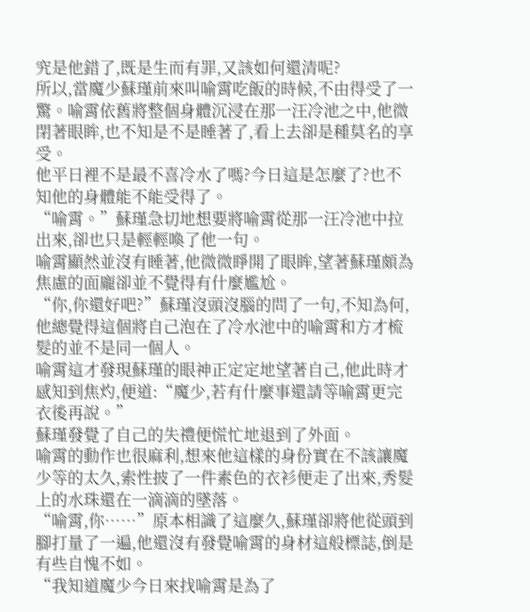究是他錯了,既是生而有罪,又該如何還清呢?
所以,當魔少蘇瑾前來叫喻霄吃飯的時候,不由得受了一驚。喻霄依舊將整個身體沉浸在那一汪冷池之中,他微閉著眼眸,也不知是不是睡著了,看上去卻是種莫名的享受。
他平日裡不是最不喜冷水了嗎?今日這是怎麼了?也不知他的身體能不能受得了。
“喻霄。”蘇瑾急切地想要將喻霄從那一汪冷池中拉出來,卻也只是輕輕喚了他一句。
喻霄顯然並沒有睡著,他微微睜開了眼眸,望著蘇瑾頗為焦慮的面龐卻並不覺得有什麼尷尬。
“你,你還好吧?”蘇瑾沒頭沒腦的問了一句,不知為何,他總覺得這個將自己泡在了冷水池中的喻霄和方才梳髮的並不是同一個人。
喻霄這才發現蘇瑾的眼神正定定地望著自己,他此時才感知到焦灼,便道:“魔少,若有什麼事還請等喻霄更完衣後再說。”
蘇瑾發覺了自己的失禮便慌忙地退到了外面。
喻霄的動作也很麻利,想來他這樣的身份實在不該讓魔少等的太久,索性披了一件素色的衣衫便走了出來,秀髮上的水珠還在一滴滴的墜落。
“喻霄,你……”原本相識了這麼久,蘇瑾卻將他從頭到腳打量了一遍,他還沒有發覺喻霄的身材這般標誌,倒是有些自愧不如。
“我知道魔少今日來找喻霄是為了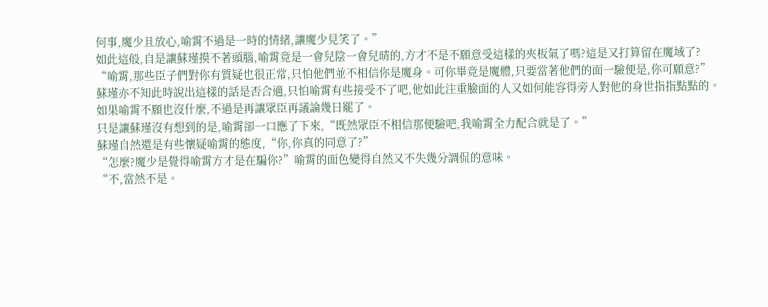何事,魔少且放心,喻霄不過是一時的情緒,讓魔少見笑了。”
如此這般,自是讓蘇瑾摸不著頭腦,喻霄竟是一會兒陰一會兒晴的,方才不是不願意受這樣的夾板氣了嗎?這是又打算留在魔域了?
“喻霄,那些臣子們對你有質疑也很正常,只怕他們並不相信你是魔身。可你畢竟是魔體,只要當著他們的面一驗便是,你可願意?”
蘇瑾亦不知此時說出這樣的話是否合適,只怕喻霄有些接受不了吧,他如此注重臉面的人又如何能容得旁人對他的身世指指點點的。
如果喻霄不願也沒什麼,不過是再讓眾臣再議論幾日罷了。
只是讓蘇瑾沒有想到的是,喻霄卻一口應了下來,“既然眾臣不相信那便驗吧,我喻霄全力配合就是了。”
蘇瑾自然還是有些懷疑喻霄的態度,“你,你真的同意了?”
“怎麼?魔少是覺得喻霄方才是在騙你?”喻霄的面色變得自然又不失幾分調侃的意味。
“不,當然不是。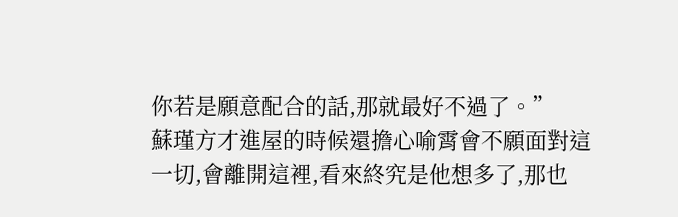你若是願意配合的話,那就最好不過了。”
蘇瑾方才進屋的時候還擔心喻霄會不願面對這一切,會離開這裡,看來終究是他想多了,那也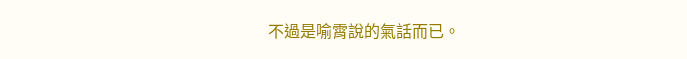不過是喻霄說的氣話而已。